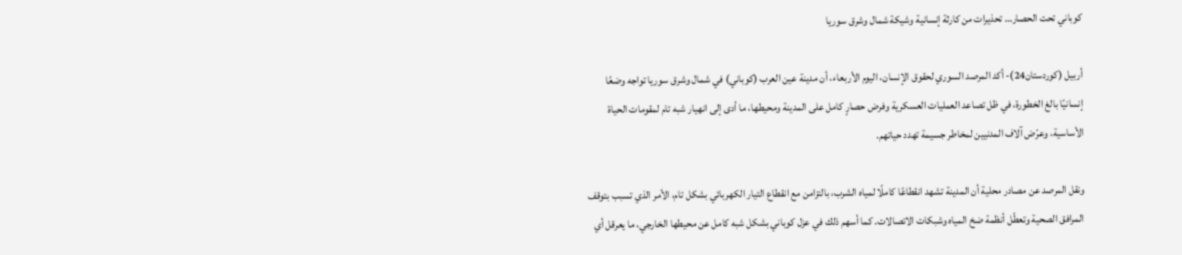كوباني تحت الحصار… تحذيرات من كارثة إنسانية وشيكة شمال وشرق سوريا

أربيل (كوردستان24)- أكد المرصد السوري لحقوق الإنسان، اليوم الأربعاء، أن مدينة عين العرب (كوباني) في شمال وشرق سوريا تواجه وضعًا إنسانيًا بالغ الخطورة، في ظل تصاعد العمليات العسكرية وفرض حصارٍ كامل على المدينة ومحيطها، ما أدى إلى انهيار شبه تام لمقومات الحياة الأساسية، وعرّض آلاف المدنيين لمخاطر جسيمة تهدد حياتهم.

ونقل المرصد عن مصادر محلية أن المدينة تشهد انقطاعًا كاملًا لمياه الشرب، بالتزامن مع انقطاع التيار الكهربائي بشكل تام، الأمر الذي تسبب بتوقف المرافق الصحية وتعطّل أنظمة ضخ المياه وشبكات الاتصالات. كما أسهم ذلك في عزل كوباني بشكل شبه كامل عن محيطها الخارجي، ما يعرقل أي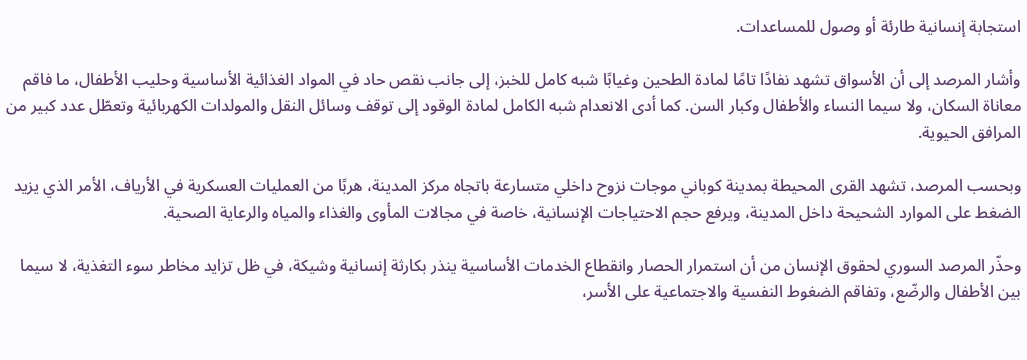استجابة إنسانية طارئة أو وصول للمساعدات.

وأشار المرصد إلى أن الأسواق تشهد نفادًا تامًا لمادة الطحين وغيابًا شبه كامل للخبز، إلى جانب نقص حاد في المواد الغذائية الأساسية وحليب الأطفال، ما فاقم معاناة السكان، ولا سيما النساء والأطفال وكبار السن. كما أدى الانعدام شبه الكامل لمادة الوقود إلى توقف وسائل النقل والمولدات الكهربائية وتعطّل عدد كبير من المرافق الحيوية.

وبحسب المرصد، تشهد القرى المحيطة بمدينة كوباني موجات نزوح داخلي متسارعة باتجاه مركز المدينة، هربًا من العمليات العسكرية في الأرياف، الأمر الذي يزيد الضغط على الموارد الشحيحة داخل المدينة، ويرفع حجم الاحتياجات الإنسانية، خاصة في مجالات المأوى والغذاء والمياه والرعاية الصحية.

وحذّر المرصد السوري لحقوق الإنسان من أن استمرار الحصار وانقطاع الخدمات الأساسية ينذر بكارثة إنسانية وشيكة، في ظل تزايد مخاطر سوء التغذية، لا سيما بين الأطفال والرضّع، وتفاقم الضغوط النفسية والاجتماعية على الأسر،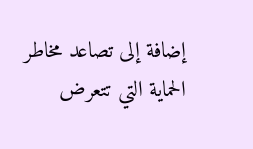إضافة إلى تصاعد مخاطر الحماية التي تتعرض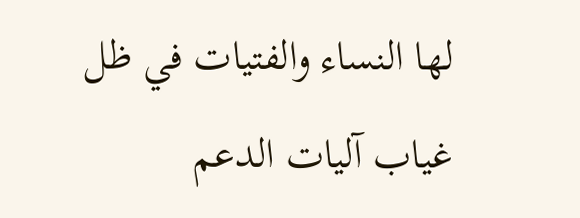لها النساء والفتيات في ظل غياب آليات الدعم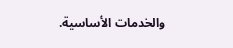والخدمات الأساسية.